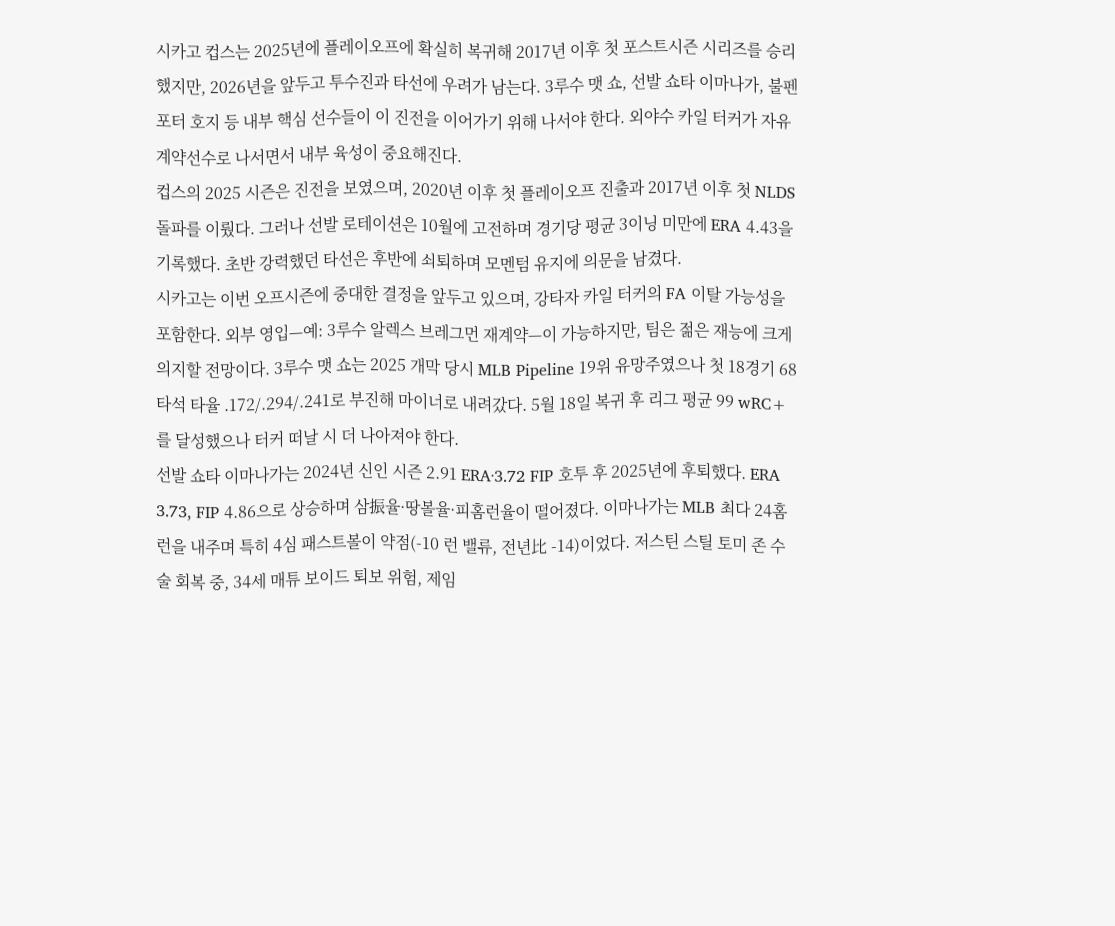시카고 컵스는 2025년에 플레이오프에 확실히 복귀해 2017년 이후 첫 포스트시즌 시리즈를 승리했지만, 2026년을 앞두고 투수진과 타선에 우려가 남는다. 3루수 맷 쇼, 선발 쇼타 이마나가, 불펜 포터 호지 등 내부 핵심 선수들이 이 진전을 이어가기 위해 나서야 한다. 외야수 카일 터커가 자유계약선수로 나서면서 내부 육성이 중요해진다.
컵스의 2025 시즌은 진전을 보였으며, 2020년 이후 첫 플레이오프 진출과 2017년 이후 첫 NLDS 돌파를 이뤘다. 그러나 선발 로테이션은 10월에 고전하며 경기당 평균 3이닝 미만에 ERA 4.43을 기록했다. 초반 강력했던 타선은 후반에 쇠퇴하며 모멘텀 유지에 의문을 남겼다.
시카고는 이번 오프시즌에 중대한 결정을 앞두고 있으며, 강타자 카일 터커의 FA 이탈 가능성을 포함한다. 외부 영입—예: 3루수 알렉스 브레그먼 재계약—이 가능하지만, 팀은 젊은 재능에 크게 의지할 전망이다. 3루수 맷 쇼는 2025 개막 당시 MLB Pipeline 19위 유망주였으나 첫 18경기 68타석 타율 .172/.294/.241로 부진해 마이너로 내려갔다. 5월 18일 복귀 후 리그 평균 99 wRC+를 달성했으나 터커 떠날 시 더 나아져야 한다.
선발 쇼타 이마나가는 2024년 신인 시즌 2.91 ERA·3.72 FIP 호투 후 2025년에 후퇴했다. ERA 3.73, FIP 4.86으로 상승하며 삼振율·땅볼율·피홈런율이 떨어졌다. 이마나가는 MLB 최다 24홈런을 내주며 특히 4심 패스트볼이 약점(-10 런 밸류, 전년比 -14)이었다. 저스틴 스틸 토미 존 수술 회복 중, 34세 매튜 보이드 퇴보 위험, 제임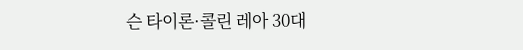슨 타이론·콜린 레아 30대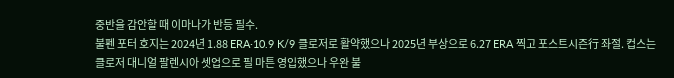중반을 감안할 때 이마나가 반등 필수.
불펜 포터 호지는 2024년 1.88 ERA·10.9 K/9 클로저로 활약했으나 2025년 부상으로 6.27 ERA 찍고 포스트시즌行 좌절. 컵스는 클로저 대니얼 팔렌시아 셋업으로 필 마튼 영입했으나 우완 불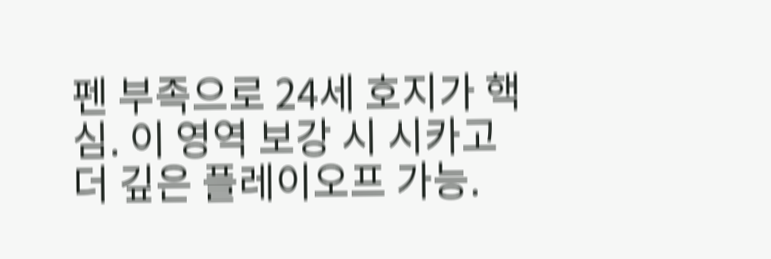펜 부족으로 24세 호지가 핵심. 이 영역 보강 시 시카고 더 깊은 플레이오프 가능.